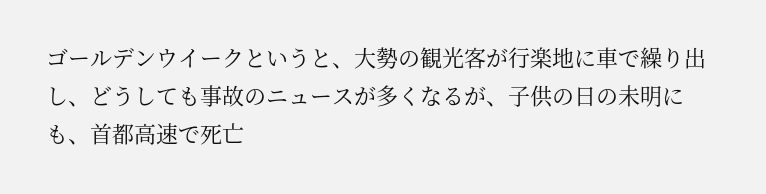ゴールデンウイークというと、大勢の観光客が行楽地に車で繰り出し、どうしても事故のニュースが多くなるが、子供の日の未明にも、首都高速で死亡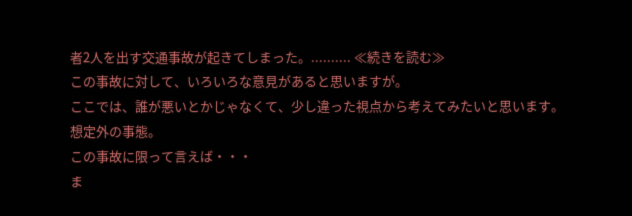者2人を出す交通事故が起きてしまった。.......... ≪続きを読む≫
この事故に対して、いろいろな意見があると思いますが。
ここでは、誰が悪いとかじゃなくて、少し違った視点から考えてみたいと思います。
想定外の事態。
この事故に限って言えば・・・
ま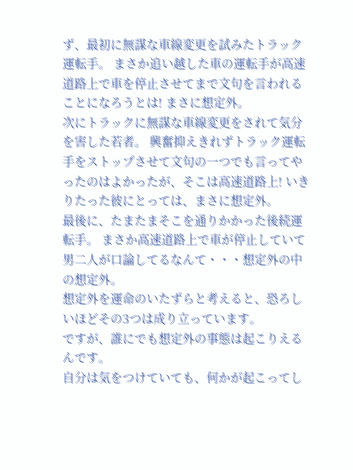ず、最初に無謀な車線変更を試みたトラック運転手。 まさか追い越した車の運転手が高速道路上で車を停止させてまで文句を言われることになろうとは! まさに想定外。
次にトラックに無謀な車線変更をされて気分を害した若者。 興奮抑えきれずトラック運転手をストップさせて文句の一つでも言ってやったのはよかったが、そこは高速道路上! いきりたった彼にとっては、まさに想定外。
最後に、たまたまそこを通りかかった後続運転手。 まさか高速道路上で車が停止していて男二人が口論してるなんて・・・想定外の中の想定外。
想定外を運命のいたずらと考えると、恐ろしいほどその3つは成り立っています。
ですが、誰にでも想定外の事態は起こりえるんです。
自分は気をつけていても、何かが起こってし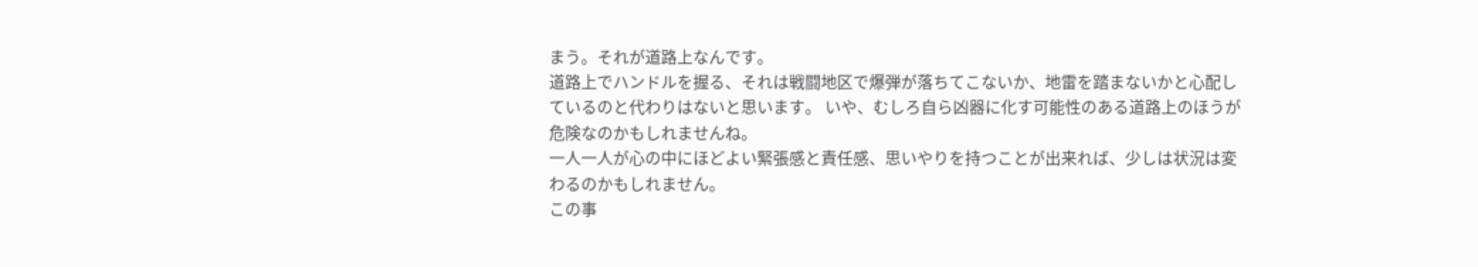まう。それが道路上なんです。
道路上でハンドルを握る、それは戦闘地区で爆弾が落ちてこないか、地雷を踏まないかと心配しているのと代わりはないと思います。 いや、むしろ自ら凶器に化す可能性のある道路上のほうが危険なのかもしれませんね。
一人一人が心の中にほどよい緊張感と責任感、思いやりを持つことが出来れば、少しは状況は変わるのかもしれません。
この事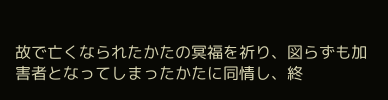故で亡くなられたかたの冥福を祈り、図らずも加害者となってしまったかたに同情し、終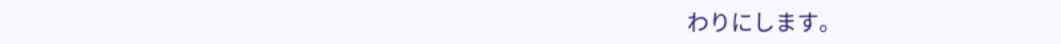わりにします。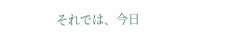それでは、今日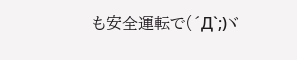も安全運転で(´Д`;)ヾ